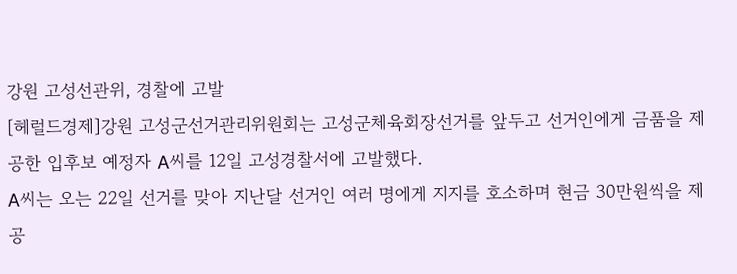강원 고성선관위, 경찰에 고발
[헤럴드경제]강원 고성군선거관리위원회는 고성군체육회장선거를 앞두고 선거인에게 금품을 제공한 입후보 예정자 A씨를 12일 고성경찰서에 고발했다.
A씨는 오는 22일 선거를 맞아 지난달 선거인 여러 명에게 지지를 호소하며 현금 30만원씩을 제공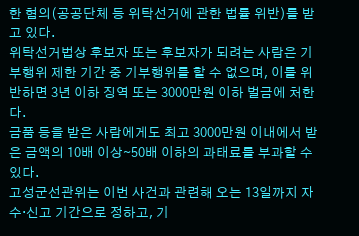한 혐의(공공단체 등 위탁선거에 관한 법률 위반)를 받고 있다.
위탁선거법상 후보자 또는 후보자가 되려는 사람은 기부행위 제한 기간 중 기부행위를 할 수 없으며, 이를 위반하면 3년 이하 징역 또는 3000만원 이하 벌금에 처한다.
금품 등을 받은 사람에게도 최고 3000만원 이내에서 받은 금액의 10배 이상∼50배 이하의 과태료를 부과할 수 있다.
고성군선관위는 이번 사건과 관련해 오는 13일까지 자수·신고 기간으로 정하고, 기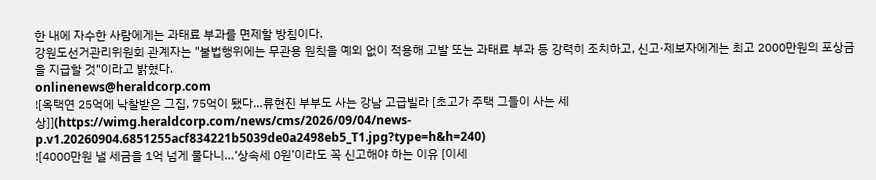한 내에 자수한 사람에게는 과태료 부과를 면제할 방침이다.
강원도선거관리위원회 관계자는 "불법행위에는 무관용 원칙을 예외 없이 적용해 고발 또는 과태료 부과 등 강력히 조치하고, 신고·제보자에게는 최고 2000만원의 포상금을 지급할 것"이라고 밝혔다.
onlinenews@heraldcorp.com
![옥택연 25억에 낙찰받은 그집, 75억이 됐다…류현진 부부도 사는 강남 고급빌라 [초고가 주택 그들이 사는 세상]](https://wimg.heraldcorp.com/news/cms/2026/09/04/news-p.v1.20260904.6851255acf834221b5039de0a2498eb5_T1.jpg?type=h&h=240)
![4000만원 낼 세금을 1억 넘게 물다니…‘상속세 0원’이라도 꼭 신고해야 하는 이유 [이세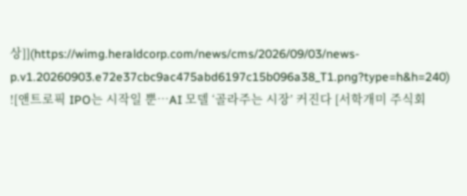상]](https://wimg.heraldcorp.com/news/cms/2026/09/03/news-p.v1.20260903.e72e37cbc9ac475abd6197c15b096a38_T1.png?type=h&h=240)
![앤트로픽 IPO는 시작일 뿐…AI 모델 ‘골라주는 시장’ 커진다 [서학개미 주식회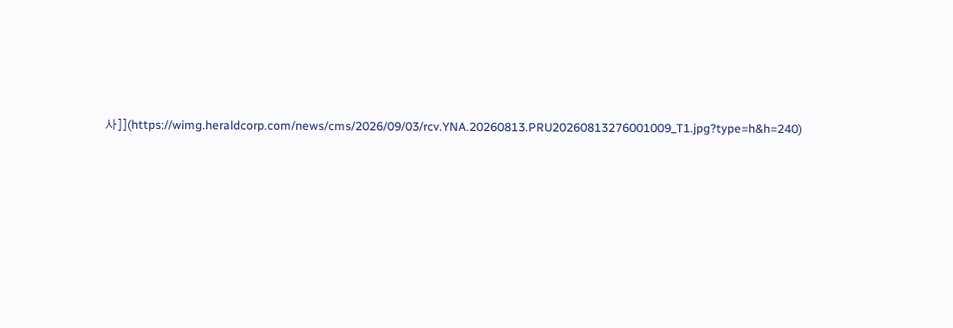사]](https://wimg.heraldcorp.com/news/cms/2026/09/03/rcv.YNA.20260813.PRU20260813276001009_T1.jpg?type=h&h=240)